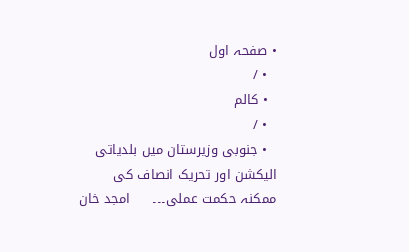• صفحہ اول
  • /
  • کالم
  • /
  • جنوبی وزیرستان میں بلدیاتی الیکشن اور تحریک انصاف کی ممکنہ حکمت عملی۔۔۔     امجد خان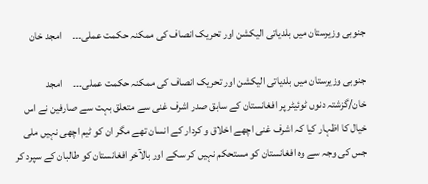جنوبی وزیرستان میں بلدیاتی الیکشن اور تحریک انصاف کی ممکنہ حکمت عملی۔۔۔     امجد خان

جنوبی وزیرستان میں بلدیاتی الیکشن اور تحریک انصاف کی ممکنہ حکمت عملی۔۔۔     امجد خان/گزشتہ دنوں ٹوئیٹر پر افغانستان کے سابق صدر اشرف غنی سے متعلق بہت سے صارفین نے اس خیال کا اظہار کیا کہ اشرف غنی اچھے اخلاق و کردار کے انسان تھے مگر ان کو ٹیم اچھی نہیں ملی جس کی وجہ سے وہ افغانستان کو مستحکم نہیں کر سکے اور بالآخر افغانستان کو طالبان کے سپرد کر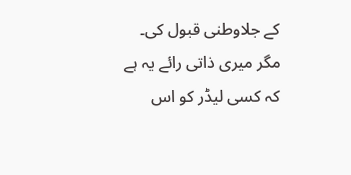کے جلاوطنی قبول کی۔ مگر میری ذاتی رائے یہ ہے کہ کسی لیڈر کو اس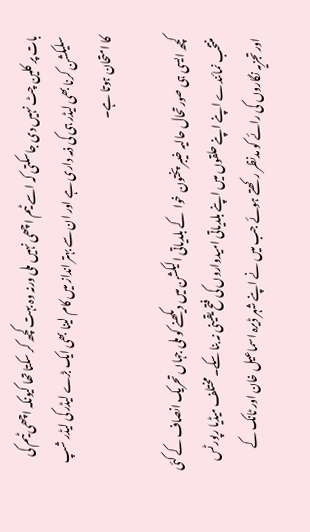بات پر کلین چٹ نہیں دی جاسکتی کہ اسے ٹیم اچھی نہیں ملی ورنہ وہ بہت کچھ کر سکتا تھا کیونکہ اچھی ٹیم کی سلیکشن کرنا بھی لیڈر ہی کی ذمہ داری ہے اور ان سے بہتر انداز میں کام لینا بھی ایک بڑے لیڈر کی لیڈر شپ کا امتحان ہوتا ہے۔

کچھ ایسی ہی صورتحال حالیہ خیبر پختون خوا  کے بلدیاتی الیکشن میں دیکھنے کو ملی جہاں تحریک انصاف کے کئی منتخب نمائندے اپنے اپنے حلقوں میں اپنے بلدیاتی امیدواروں کی فتح یقینی نہ بنا سکے۔ مختلف میڈیا رپورٹس اور تجزیہ نگاروں کی رائے کو مدنظر رکھتے ہوئے جب میں نے اپنے شہر ڈیرہ اسماعیل خان اور ٹانک کے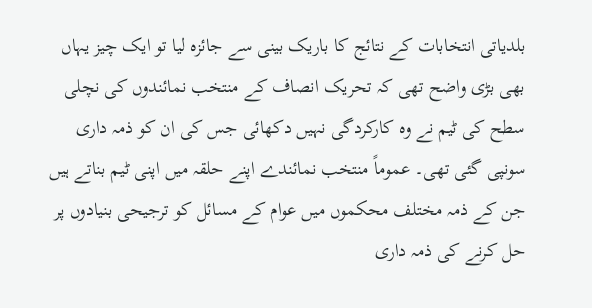بلدیاتی انتخابات کے نتائج کا باریک بینی سے جائزہ لیا تو ایک چیز یہاں بھی بڑی واضح تھی کہ تحریک انصاف کے منتخب نمائندوں کی نچلی سطح کی ٹیم نے وہ کارکردگی نہیں دکھائی جس کی ان کو ذمہ داری سونپی گئی تھی۔ عموماً منتخب نمائندے اپنے حلقہ میں اپنی ٹیم بناتے ہیں جن کے ذمہ مختلف محکموں میں عوام کے مسائل کو ترجیحی بنیادوں پر حل کرنے کی ذمہ داری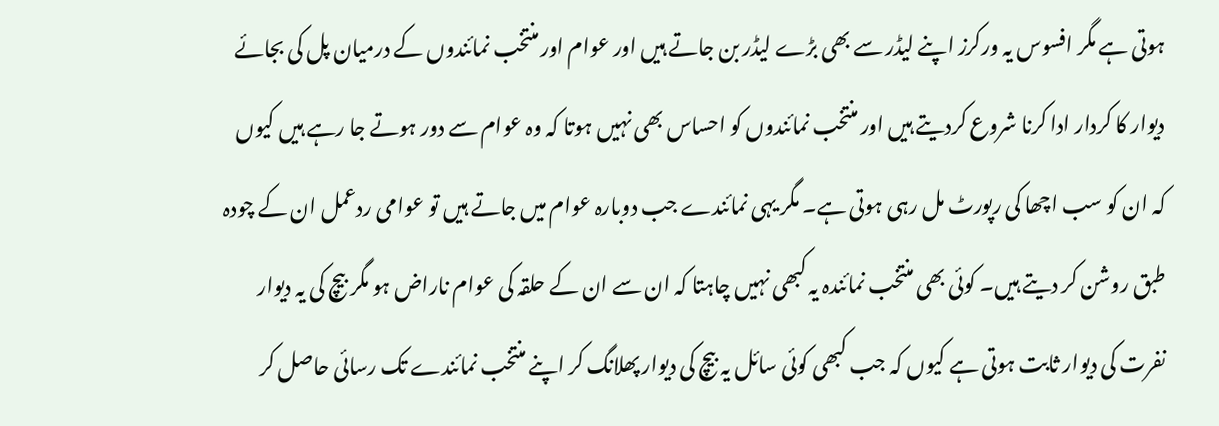ہوتی ہے مگر افسوس یہ ورکرز اپنے لیڈر سے بھی بڑے لیڈر بن جاتے ہیں اور عوام اور منتخب نمائندوں کے درمیان پل کی بجائے دیوار کا کردار ادا کرنا شروع کردیتے ہیں اور منتخب نمائندوں کو احساس بھی نہیں ہوتا کہ وہ عوام سے دور ہوتے جا رہے ہیں کیوں کہ ان کو سب اچھا کی رپورٹ مل رہی ہوتی ہے۔ مگر یہی نمائندے جب دوبارہ عوام میں جاتے ہیں تو عوامی ردعمل ان کے چودہ طبق روشن کر دیتے ہیں۔ کوئی بھی منتخب نمائندہ یہ کبھی نہیں چاہتا کہ ان سے ان کے حلقہ کی عوام ناراض ہو مگر بیچ کی یہ دیوار نفرت کی دیوار ثابت ہوتی ہے کیوں کہ جب کبھی کوئی سائل یہ بیچ کی دیوار پھلانگ کر اپنے منتخب نمائندے تک رسائی حاصل کر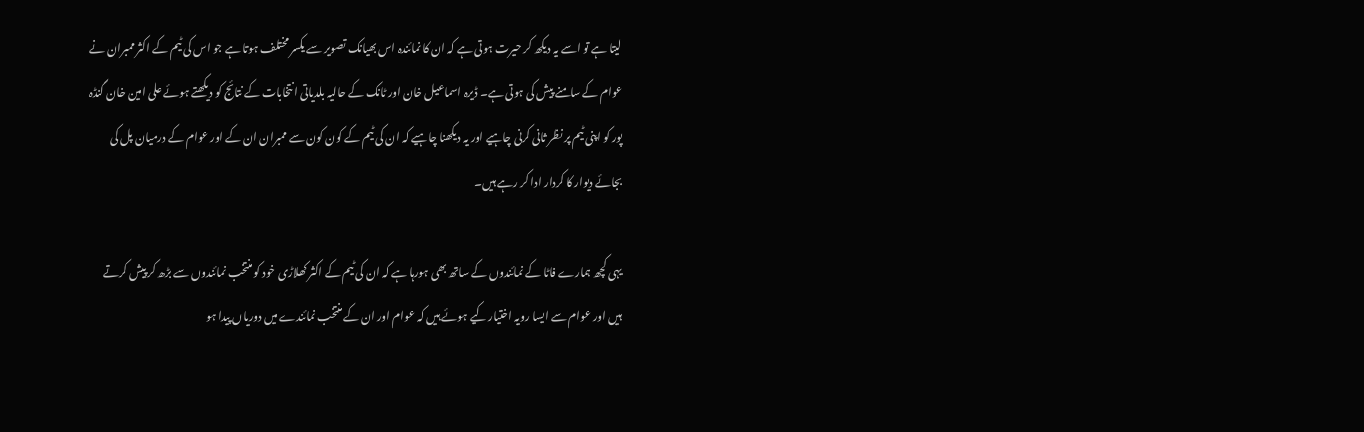لیتا ہے تو اسے یہ دیکھ کر حیرت ہوتی ہے کہ ان کا نمائندہ اس بھیانک تصویر سے یکسر مختلف ہوتا ہے جو اس کی ٹیم کے اکثر ممبران نے عوام کے سامنے پیش کی ہوتی ہے۔ ڈیرہ اسماعیل خان اور ٹانک کے حالیہ بلدیاتی انتخابات کے نتائج کو دیکھتے ہوئے علی امین خان گنڈہ پور کو اپنی ٹیم پر نظر ثانی کرنی چاہیے اور یہ دیکھنا چاہیے کہ ان کی ٹیم کے کون کون سے ممبران ان کے اور عوام کے درمیان پل کی بجائے دیوار کا کردار ادا کر رہے ہیں۔

یہی کچھ ہمارے فاٹا کے نمائندوں کے ساتھ بھی ہورہا ہے کہ ان کی ٹیم کے اکثر کھلاڑی خود کو منتخب نمائندوں سے بڑھ کر پیش کرتے ہیں اور عوام سے ایسا رویہ اختیار کیے ہوئے ہیں کہ عوام اور ان کے منتخب نمائندے میں دوریاں پیدا ہو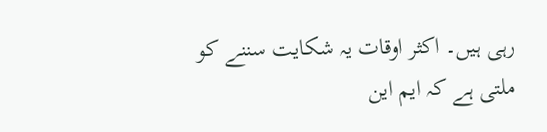رہی ہیں۔ اکثر اوقات یہ شکایت سننے کو ملتی ہے کہ ایم این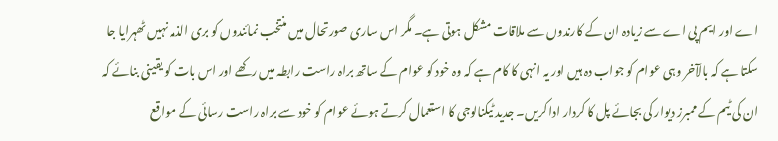اے اور ایم پی اے سے زیادہ ان کے کارندوں سے ملاقات مشکل ہوتی ہے۔ مگر اس ساری صورتحال میں منتخب نمائندوں کو بری الذمہ نہیں ٹھہرایا جا سکتا ہے کہ بالآخر وہی عوام کو جواب دہ ہیں اور یہ انہی کا کام ہے کہ وہ خود کو عوام کے ساتھ براہ راست رابطہ میں رکھے اور اس بات کو یقینی بنائے کہ ان کی ٹیم کے ممبرز دیوار کی بجائے پل کا کردار ادا کریں۔ جدید ٹیکنالوجی کا استعمال کرتے ہوئے عوام کو خود سے براہ راست رسائی کے مواقع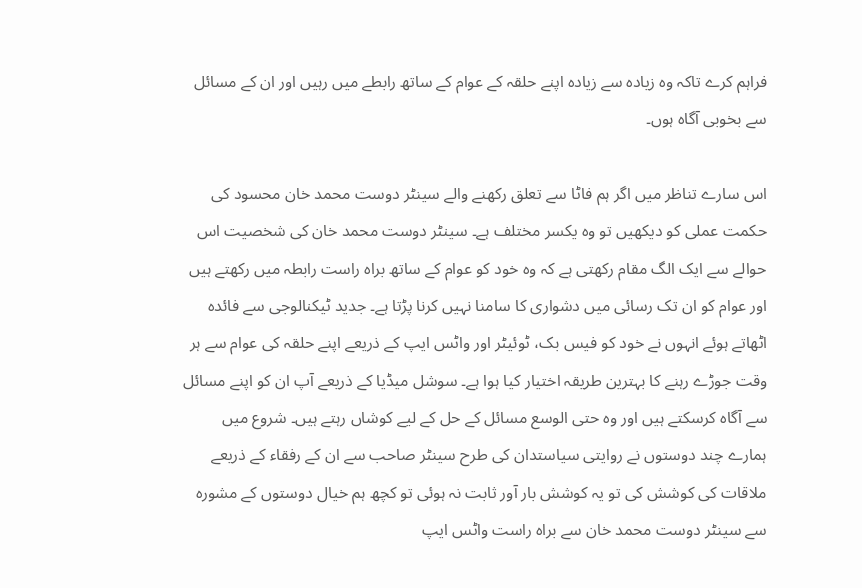فراہم کرے تاکہ وہ زیادہ سے زیادہ اپنے حلقہ کے عوام کے ساتھ رابطے میں رہیں اور ان کے مسائل سے بخوبی آگاہ ہوں۔

اس سارے تناظر میں اگر ہم فاٹا سے تعلق رکھنے والے سینٹر دوست محمد خان محسود کی حکمت عملی کو دیکھیں تو وہ یکسر مختلف ہے۔ سینٹر دوست محمد خان کی شخصیت اس حوالے سے ایک الگ مقام رکھتی ہے کہ وہ خود کو عوام کے ساتھ براہ راست رابطہ میں رکھتے ہیں اور عوام کو ان تک رسائی میں دشواری کا سامنا نہیں کرنا پڑتا ہے۔ جدید ٹیکنالوجی سے فائدہ اٹھاتے ہوئے انہوں نے خود کو فیس بک، ٹوئیٹر اور واٹس ایپ کے ذریعے اپنے حلقہ کی عوام سے ہر وقت جوڑے رہنے کا بہترین طریقہ اختیار کیا ہوا ہے۔ سوشل میڈیا کے ذریعے آپ ان کو اپنے مسائل سے آگاہ کرسکتے ہیں اور وہ حتی الوسع مسائل کے حل کے لیے کوشاں رہتے ہیں۔ شروع میں ہمارے چند دوستوں نے روایتی سیاستدان کی طرح سینٹر صاحب سے ان کے رفقاء کے ذریعے ملاقات کی کوشش کی تو یہ کوشش بار آور ثابت نہ ہوئی تو کچھ ہم خیال دوستوں کے مشورہ سے سینٹر دوست محمد خان سے براہ راست واٹس ایپ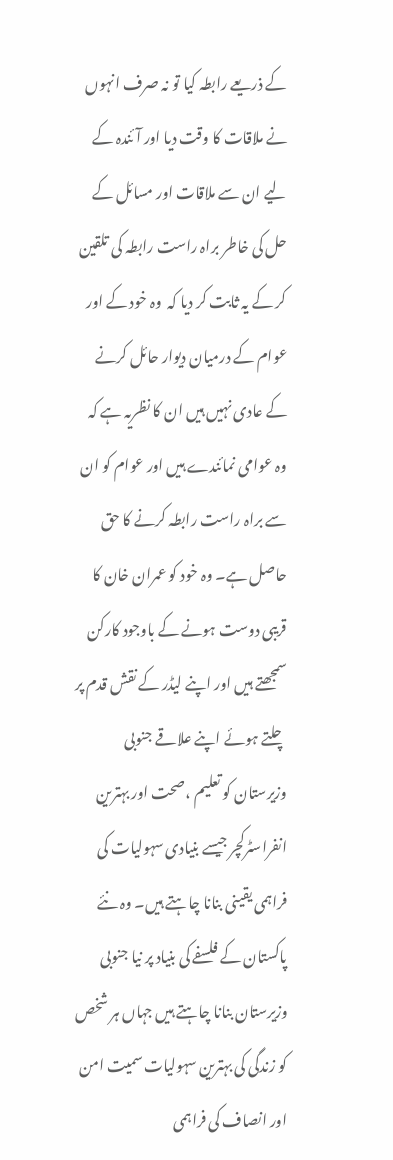کے ذریعے رابطہ کیا تو نہ صرف انہوں نے ملاقات کا وقت دیا اور آئندہ کے لیے ان سے ملاقات اور مسائل کے حل کی خاطر براہ راست رابطہ کی تلقین کر کے یہ ثابت کر دیا کہ  وہ خود کے اور عوام کے درمیان دیوار حائل کرنے کے عادی نہیں ہیں ان کا نظریہ ہے کہ وہ عوامی نمائندے ہیں اور عوام کو ان سے براہ راست رابطہ کرنے کا حق حاصل ہے۔ وہ خود کو عمران خان کا قریبی دوست ہونے کے باوجود کارکن سمجھتے ہیں اور اپنے لیڈر کے نقش قدم پر چلتے ہوئے اپنے علاقے جنوبی وزیرستان کو تعلیم ،صحت اور بہترین انفراسٹرکچر جیسے بنیادی سہولیات کی فراہمی یقینی بنانا چاہتے ہیں۔ وہ نئے پاکستان کے فلسفے کی بنیاد پر نیا جنوبی وزیرستان بنانا چاہتے ہیں جہاں ہر شخص کو زندگی کی بہترین سہولیات سمیت امن اور انصاف کی فراہمی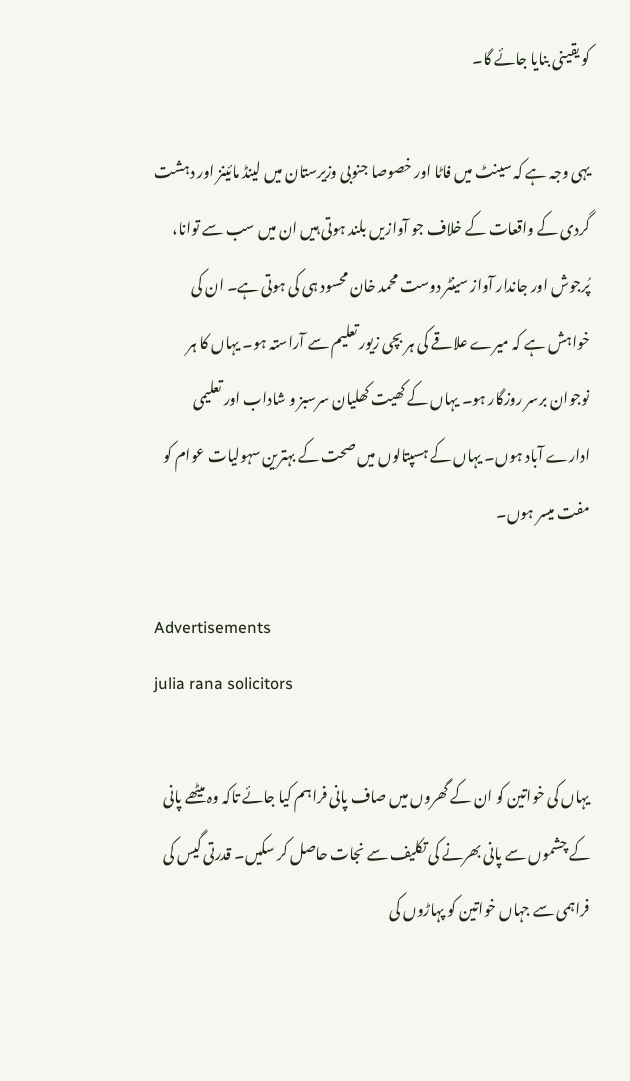کو یقینی بنایا جائے گا۔

یہی وجہ ہے کہ سینٹ میں فاٹا اور خصوصا جنوبی وزیرستان میں لینڈ مائینز اور دہشت گردی کے واقعات کے خلاف جو آوازیں بلند ہوتی ہیں ان میں سب سے توانا، پُرجوش اور جاندار آواز سینٹر دوست محمد خان محسود ہی کی ہوتی ہے۔ ان کی خواہش ہے کہ میرے علاقے کی ہر بچی زیور تعلیم سے آراستہ ہو۔ یہاں کا ہر نوجوان برسر روزگار ہو۔ یہاں کے کھیت کھلیان سرسبز و شاداب اور تعلیمی ادارے آباد ہوں۔ یہاں کے ہسپتالوں میں صحت کے بہترین سہولیات عوام کو مفت میسر ہوں۔

Advertisements
julia rana solicitors

یہاں کی خواتین کو ان کے گھروں میں صاف پانی فراہم کیا جائے تاکہ وہ میٹھے پانی کے چشموں سے پانی بھرنے کی تکلیف سے نجات حاصل کر سکیں۔ قدرتی گیس کی فراہمی سے جہاں خواتین کو پہاڑوں کی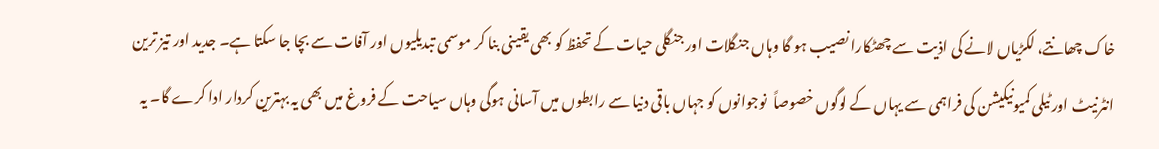خاک چھانتے، لکڑیاں لانے کی اذیت سے چھٹکارا نصیب ہو گا وہاں جنگلات اور جنگلی حیات کے تحفظ کو بھی یقینی بنا کر موسمی تبدیلیوں اور آفات سے بچا جا سکتا ہے۔ جدید اور تیز ترین انٹرنیٹ اور ٹیلی کمیونیکیشن کی فراہمی سے یہاں کے لوگوں خصوصاً  نوجوانوں کو جہاں باقی دنیا سے رابطوں میں آسانی ہوگی وہاں سیاحت کے فروغ میں بھی یہ بہترین کردار ادا کرے گا۔ یہ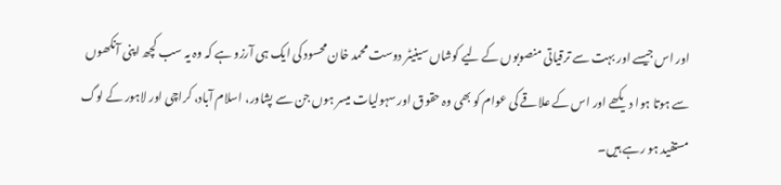اور اس جیسے اور بہت سے ترقیاتی منصوبوں کے لیے کوشاں سینیٹر دوست محمد خان محسود کی ایک ہی آرزو ہے کہ وہ یہ سب کچھ اپنی آنکھوں سے ہوتا ہوا دیکھے اور اس کے علاقے کی عوام کو بھی وہ حقوق اور سہولیات میسر ہوں جن سے پشاور، اسلام آباد، کراچی اور لاہور کے لوگ مستفید ہو رہے ہیں۔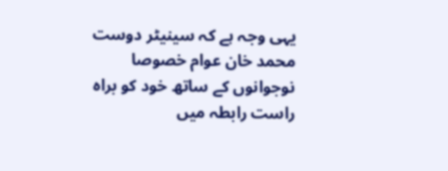یہی وجہ ہے کہ سینیٹر دوست محمد خان عوام خصوصا نوجوانوں کے ساتھ خود کو براہ راست رابطہ میں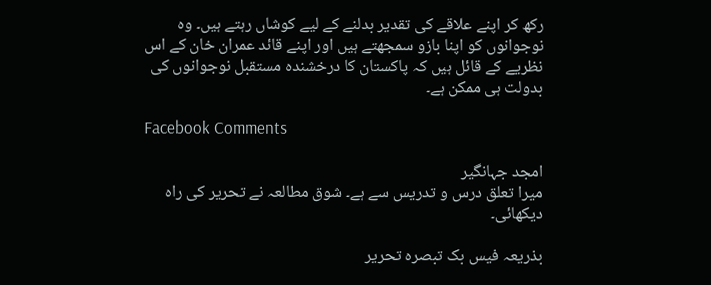رکھ کر اپنے علاقے کی تقدیر بدلنے کے لیے کوشاں رہتے ہیں۔ وہ نوجوانوں کو اپنا بازو سمجھتے ہیں اور اپنے قائد عمران خان کے اس نظریے کے قائل ہیں کہ پاکستان کا درخشندہ مستقبل نوجوانوں کی بدولت ہی ممکن ہے۔

Facebook Comments

امجد جہانگیر
میرا تعلق درس و تدریس سے ہے۔ شوق مطالعہ نے تحریر کی راہ دیکھائی۔

بذریعہ فیس بک تبصرہ تحریر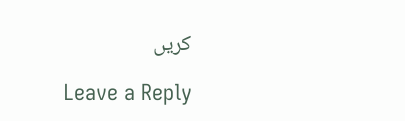کریں

Leave a Reply